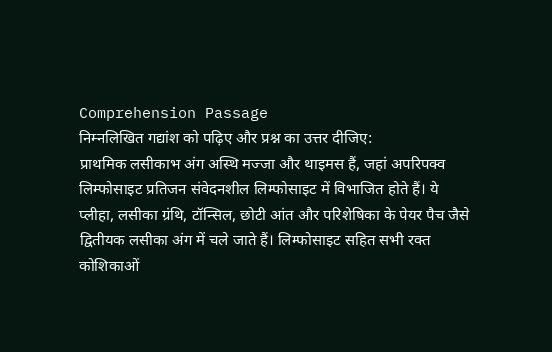Comprehension Passage
निम्नलिखित गद्यांश को पढ़िए और प्रश्न का उत्तर दीजिए:
प्राथमिक लसीकाभ अंग अस्थि मज्जा और थाइमस हैं, जहां अपरिपक्व लिम्फोसाइट प्रतिजन संवेदनशील लिम्फोसाइट में विभाजित होते हैं। ये प्लीहा, लसीका ग्रंथि, टॉन्सिल, छोटी आंत और परिशेषिका के पेयर पैच जैसे द्वितीयक लसीका अंग में चले जाते हैं। लिम्फोसाइट सहित सभी रक्त कोशिकाओं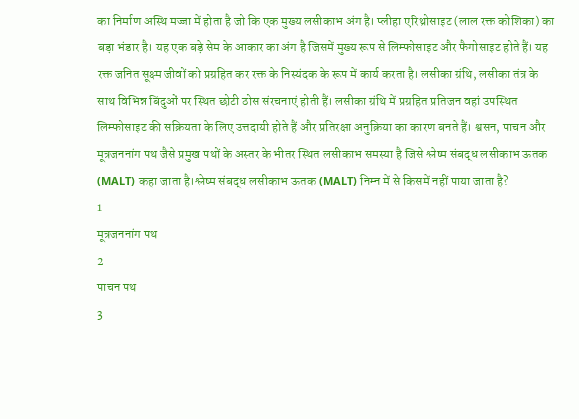का निर्माण अस्थि मज्जा में होता है जो कि एक मुख्य लसीकाभ अंग है। प्लीहा एरिथ्रोसाइट (लाल रक्त कोशिका) का बड़ा भंडार है। यह एक बड़े सेम के आकार का अंग है जिसमें मुख्य रूप से लिम्फोसाइट और फैगोसाइट होते हैं। यह रक्त जनित सूक्ष्म जीवों को प्रग्रहित कर रक्त के निस्यंदक के रूप में कार्य करता है। लसीका ग्रंथि, लसीका तंत्र के साथ विभिन्न बिंदुओं पर स्थित छोटी ठोस संरचनाएं होती हैं। लसीका ग्रंथि में प्रग्रहित प्रतिजन वहां उपस्थित लिम्फोसाइट की सक्रियता के लिए उत्तदायी होते हैं और प्रतिरक्षा अनुक्रिया का कारण बनते हैं। श्वसन, पाचन और मूत्रजननांग पथ जैसे प्रमुख पथों के अस्तर के भीतर स्थित लसीकाभ समस्या है जिसे श्लेष्म संबद्ध लसीकाभ ऊतक (MALT) कहा जाता है।श्लेष्म संबद्ध लसीकाभ ऊतक (MALT) निम्न में से किसमें नहीं पाया जाता है?
1
मूत्रजननांग पथ
2
पाचन पथ
3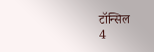टॉन्सिल
4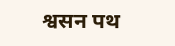श्वसन पथ